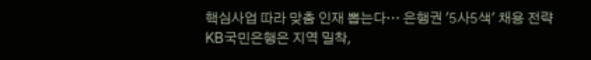핵심사업 따라 맞춤 인재 뽑는다… 은행권 '5사5색' 채용 전략
KB국민은행은 지역 밀착,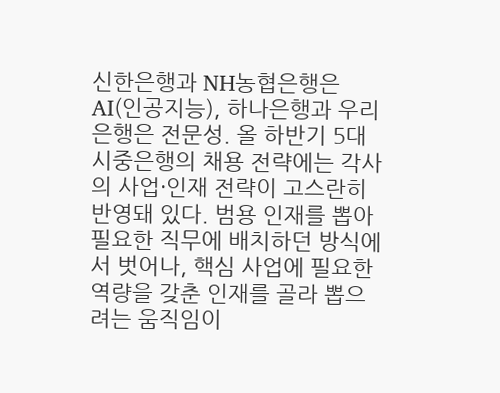신한은행과 NH농협은행은 AI(인공지능), 하나은행과 우리은행은 전문성. 올 하반기 5대 시중은행의 채용 전략에는 각사의 사업·인재 전략이 고스란히 반영돼 있다. 범용 인재를 뽑아 필요한 직무에 배치하던 방식에서 벗어나, 핵심 사업에 필요한 역량을 갖춘 인재를 골라 뽑으려는 움직임이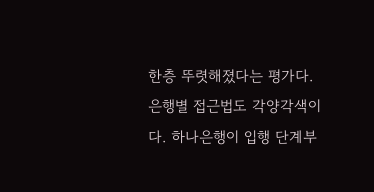한층 뚜렷해졌다는 평가다. 은행별 접근법도 각양각색이다. 하나은행이 입행 단계부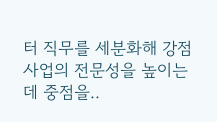터 직무를 세분화해 강점 사업의 전문성을 높이는 데 중점을..